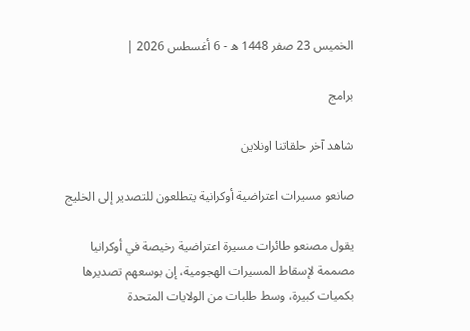الخميس 23 صفر 1448 ه - 6 أغسطس 2026 |

برامج

شاهد آخر حلقاتنا اونلاين

صانعو مسيرات اعتراضية أوكرانية يتطلعون للتصدير إلى الخليج

يقول مصنعو طائرات مسيرة اعتراضية رخيصة في أوكرانيا مصممة لإسقاط المسيرات الهجومية، إن بوسعهم تصديرها بكميات كبيرة، وسط طلبات من الولايات المتحدة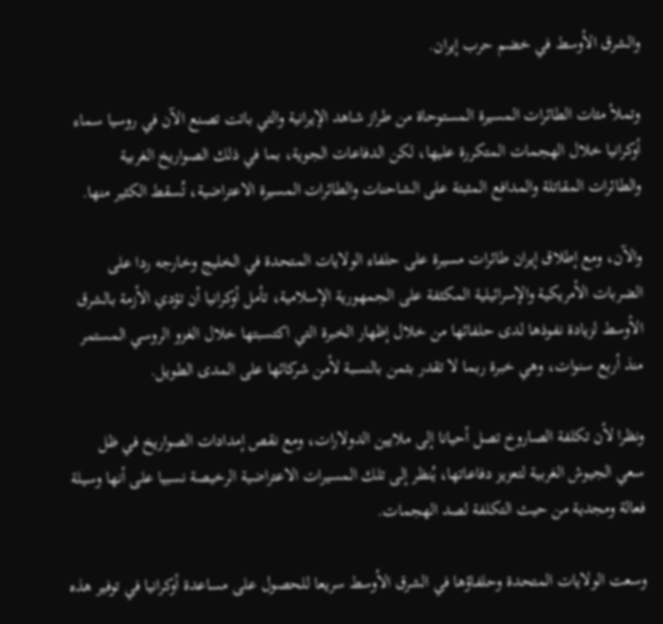والشرق الأوسط في خضم حرب إيران.

وتملأ مئات الطائرات المسيرة المستوحاة من طراز شاهد الإيرانية والتي باتت تصنع الآن في روسيا سماء أوكرانيا خلال الهجمات المتكررة عليها، لكن الدفاعات الجوية، بما في ذلك الصواريخ الغربية والطائرات المقاتلة والمدافع المثبتة على الشاحنات والطائرات المسيرة الاعتراضية، تُسقط الكثير منها.

والآن، ومع إطلاق إيران طائرات مسيرة على حلفاء الولايات المتحدة في الخليج وخارجه ردا على الضربات الأمريكية والإسرائيلية المكثفة على الجمهورية الإسلامية، تأمل أوكرانيا أن تؤدي الأزمة بالشرق الأوسط لزيادة نفوذها لدى حلفائها من خلال إظهار الخبرة التي اكتسبتها خلال الغزو الروسي المستمر منذ أربع سنوات، وهي خبرة ربما لا تقدر بثمن بالنسبة لأمن شركائها على المدى الطويل.

ونظرا لأن تكلفة الصاروخ تصل أحيانا إلى ملايين الدولارات، ومع نقص إمدادات الصواريخ في ظل سعي الجيوش الغربية لتعزيز دفاعاتها، يُنظر إلى تلك المسيرات الاعتراضية الرخيصة نسبيا على أنها وسيلة فعالة ومجدية من حيث التكلفة لصد الهجمات.

وسعت الولايات المتحدة وحلفاؤها في الشرق الأوسط سريعا للحصول على مساعدة أوكرانيا في توفير هذه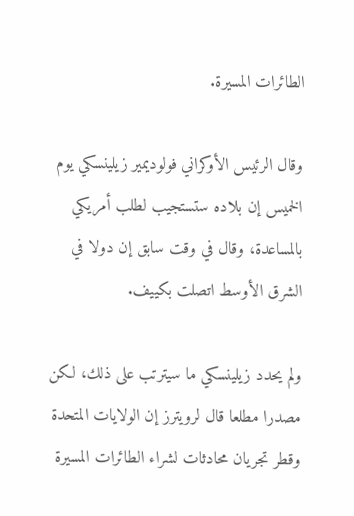الطائرات المسيرة.

وقال الرئيس الأوكراني فولوديمير زيلينسكي يوم الخميس إن بلاده ستستجيب لطلب أمريكي بالمساعدة، وقال في وقت سابق إن دولا في الشرق الأوسط اتصلت بكييف.

ولم يحدد زيلينسكي ما سيترتب على ذلك، لكن مصدرا مطلعا قال لرويترز إن الولايات المتحدة وقطر تجريان محادثات لشراء الطائرات المسيرة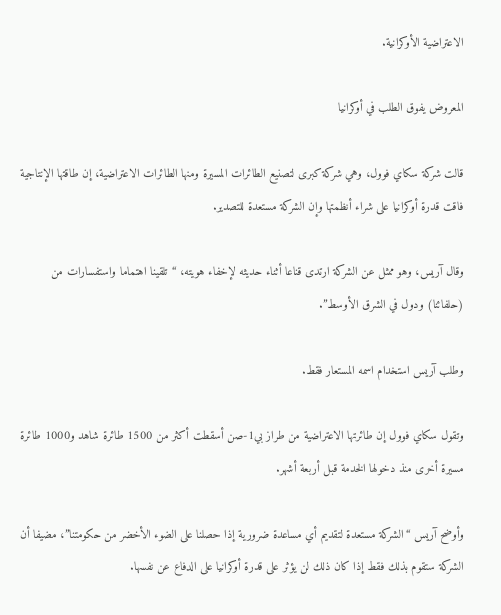الاعتراضية الأوكرانية.

المعروض يفوق الطلب في أوكرانيا

قالت شركة سكاي فوول، وهي شركة كبرى لتصنيع الطائرات المسيرة ومنها الطائرات الاعتراضية، إن طاقتها الإنتاجية فاقت قدرة أوكرانيا على شراء أنظمتها وإن الشركة مستعدة للتصدير.

وقال آريس، وهو ممثل عن الشركة ارتدى قناعا أثناء حديثه لإخفاء هويته، “تلقينا اهتماما واستفسارات من (حلفائنا) ودول في الشرق الأوسط”.

وطلب آريس استخدام اسمه المستعار فقط.

وتقول سكاي فوول إن طائرتها الاعتراضية من طراز بي1-صن أسقطت أكثر من 1500 طائرة شاهد و1000 طائرة مسيرة أخرى منذ دخولها الخدمة قبل أربعة أشهر.

وأوضح آريس “الشركة مستعدة لتقديم أي مساعدة ضرورية إذا حصلنا على الضوء الأخضر من حكومتنا”، مضيفا أن الشركة ستقوم بذلك فقط إذا كان ذلك لن يؤثر على قدرة أوكرانيا على الدفاع عن نفسها.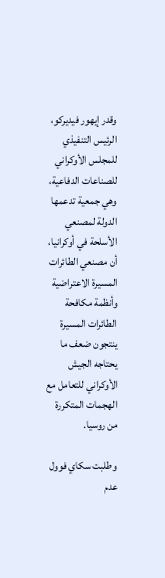وقدر إيهور فيديركو، الرئيس التنفيذي للمجلس الأوكراني للصناعات الدفاعية، وهي جمعية تدعمها الدولة لمصنعي الأسلحة في أوكرانيا، أن مصنعي الطائرات المسيرة الاعتراضية وأنظمة مكافحة الطائرات المسيرة ينتجون ضعف ما يحتاجه الجيش الأوكراني للتعامل مع الهجمات المتكررة من روسيا.

وطلبت سكاي فوول عدم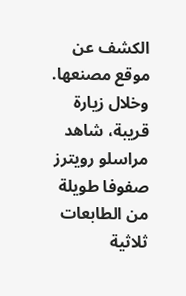الكشف عن موقع مصنعها. وخلال زيارة قريبة، شاهد مراسلو رويترز صفوفا طويلة من الطابعات ثلاثية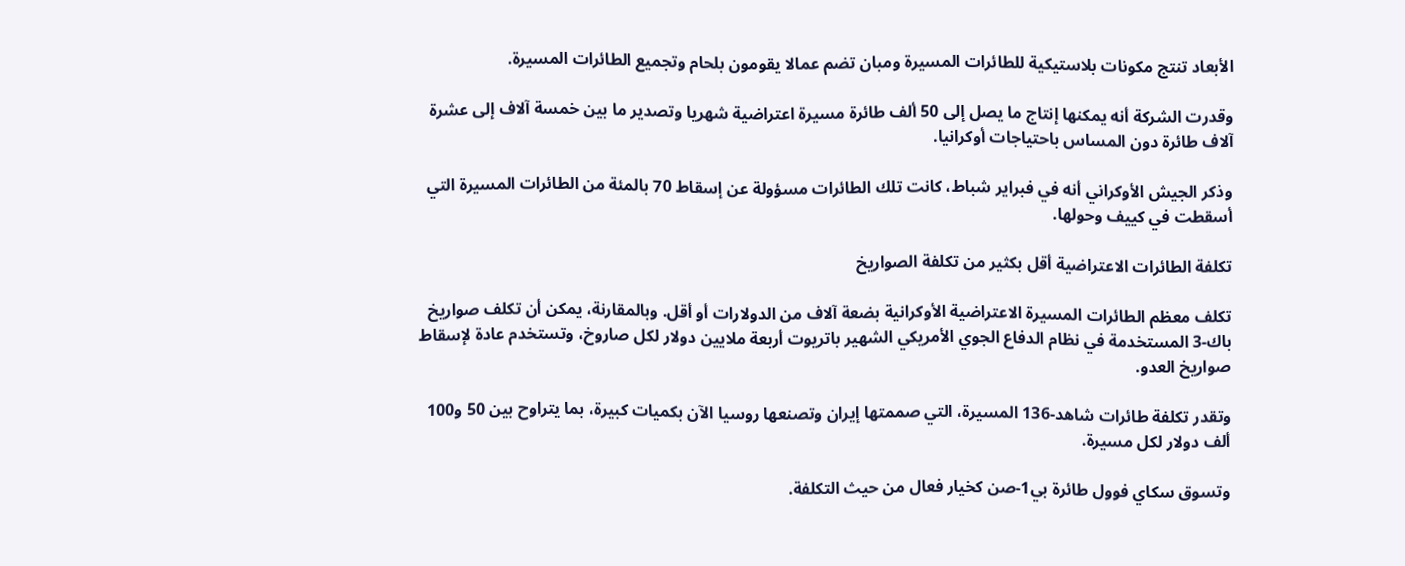الأبعاد تنتج مكونات بلاستيكية للطائرات المسيرة ومبان تضم عمالا يقومون بلحام وتجميع الطائرات المسيرة.

وقدرت الشركة أنه يمكنها إنتاج ما يصل إلى 50 ألف طائرة مسيرة اعتراضية شهريا وتصدير ما بين خمسة آلاف إلى عشرة آلاف طائرة دون المساس باحتياجات أوكرانيا.

وذكر الجيش الأوكراني أنه في فبراير شباط، كانت تلك الطائرات مسؤولة عن إسقاط 70 بالمئة من الطائرات المسيرة التي أسقطت في كييف وحولها.

تكلفة الطائرات الاعتراضية أقل بكثير من تكلفة الصواريخ

تكلف معظم الطائرات المسيرة الاعتراضية الأوكرانية بضعة آلاف من الدولارات أو أقل. وبالمقارنة، يمكن أن تكلف صواريخ باك-3 المستخدمة في نظام الدفاع الجوي الأمريكي الشهير باتريوت أربعة ملايين دولار لكل صاروخ، وتستخدم عادة لإسقاط صواريخ العدو.

وتقدر تكلفة طائرات شاهد-136 المسيرة، التي صممتها إيران وتصنعها روسيا الآن بكميات كبيرة، بما يتراوح بين 50 و100 ألف دولار لكل مسيرة.

وتسوق سكاي فوول طائرة بي1-صن كخيار فعال من حيث التكلفة.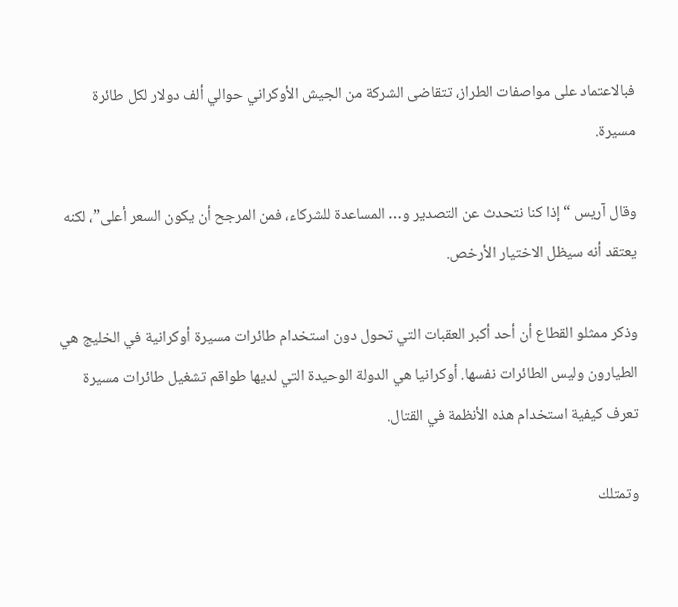فبالاعتماد على مواصفات الطراز، تتقاضى الشركة من الجيش الأوكراني حوالي ألف دولار لكل طائرة مسيرة.

وقال آريس “إذا كنا نتحدث عن التصدير و… المساعدة للشركاء، فمن المرجح أن يكون السعر أعلى”، لكنه يعتقد أنه سيظل الاختيار الأرخص.

وذكر ممثلو القطاع أن أحد أكبر العقبات التي تحول دون استخدام طائرات مسيرة أوكرانية في الخليج هي الطيارون وليس الطائرات نفسها. أوكرانيا هي الدولة الوحيدة التي لديها طواقم تشغيل طائرات مسيرة تعرف كيفية استخدام هذه الأنظمة في القتال.

وتمتلك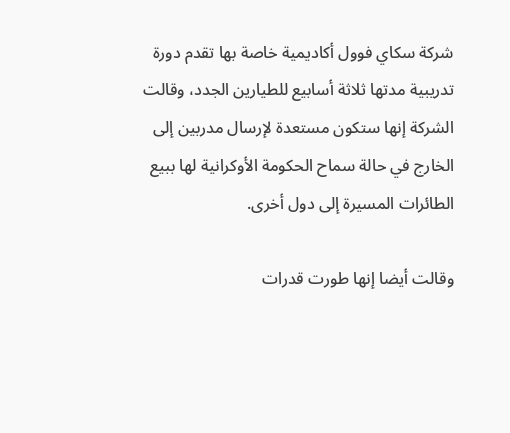شركة سكاي فوول أكاديمية خاصة بها تقدم دورة تدريبية مدتها ثلاثة أسابيع للطيارين الجدد، وقالت الشركة إنها ستكون مستعدة لإرسال مدربين إلى الخارج في حالة سماح الحكومة الأوكرانية لها ببيع الطائرات المسيرة إلى دول أخرى.

وقالت أيضا إنها طورت قدرات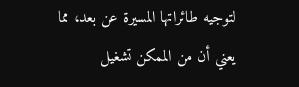لتوجيه طائراتها المسيرة عن بعد، مما يعني أن من الممكن تشغيل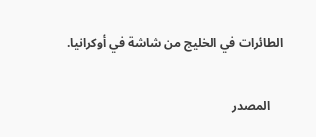الطائرات في الخليج من شاشة في أوكرانيا.

    المصدر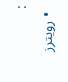:
  • رويترز